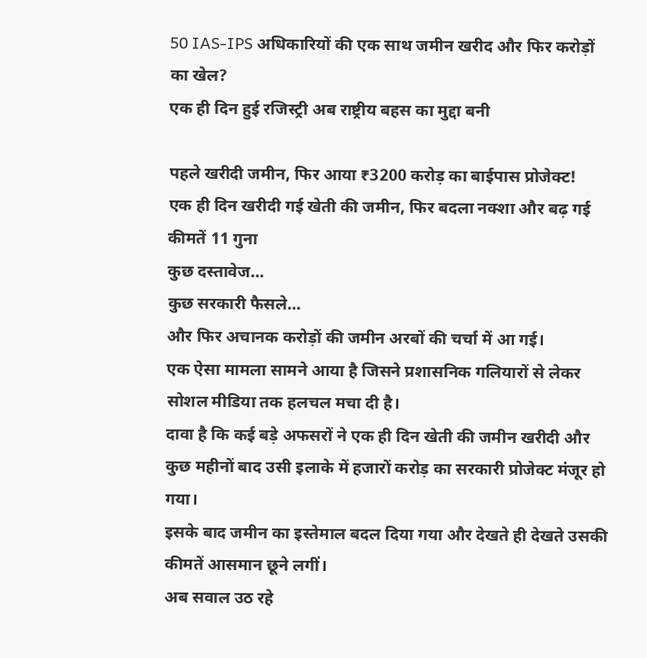50 IAS-IPS अधिकारियों की एक साथ जमीन खरीद और फिर करोड़ों का खेल?
एक ही दिन हुई रजिस्ट्री अब राष्ट्रीय बहस का मुद्दा बनी

पहले खरीदी जमीन, फिर आया ₹3200 करोड़ का बाईपास प्रोजेक्ट!
एक ही दिन खरीदी गई खेती की जमीन, फिर बदला नक्शा और बढ़ गई कीमतें 11 गुना
कुछ दस्तावेज…
कुछ सरकारी फैसले…
और फिर अचानक करोड़ों की जमीन अरबों की चर्चा में आ गई।
एक ऐसा मामला सामने आया है जिसने प्रशासनिक गलियारों से लेकर सोशल मीडिया तक हलचल मचा दी है।
दावा है कि कई बड़े अफसरों ने एक ही दिन खेती की जमीन खरीदी और कुछ महीनों बाद उसी इलाके में हजारों करोड़ का सरकारी प्रोजेक्ट मंजूर हो गया।
इसके बाद जमीन का इस्तेमाल बदल दिया गया और देखते ही देखते उसकी कीमतें आसमान छूने लगीं।
अब सवाल उठ रहे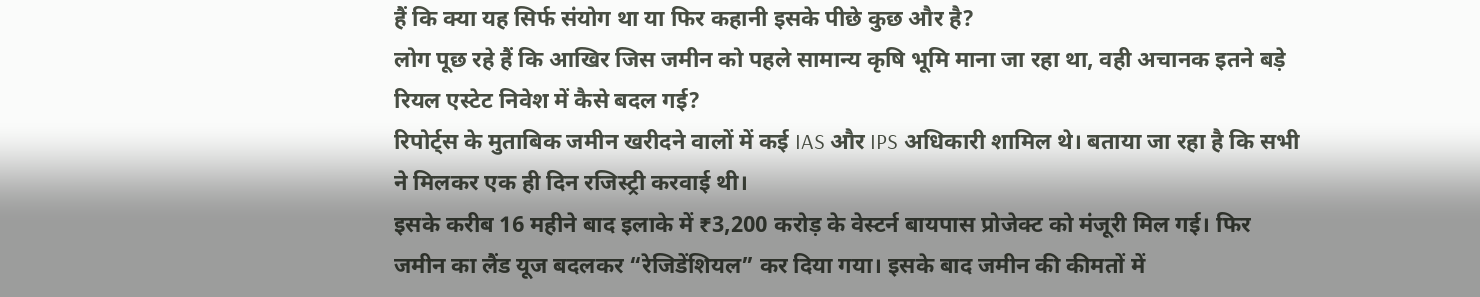हैं कि क्या यह सिर्फ संयोग था या फिर कहानी इसके पीछे कुछ और है?
लोग पूछ रहे हैं कि आखिर जिस जमीन को पहले सामान्य कृषि भूमि माना जा रहा था, वही अचानक इतने बड़े रियल एस्टेट निवेश में कैसे बदल गई?
रिपोर्ट्स के मुताबिक जमीन खरीदने वालों में कई IAS और IPS अधिकारी शामिल थे। बताया जा रहा है कि सभी ने मिलकर एक ही दिन रजिस्ट्री करवाई थी।
इसके करीब 16 महीने बाद इलाके में ₹3,200 करोड़ के वेस्टर्न बायपास प्रोजेक्ट को मंजूरी मिल गई। फिर जमीन का लैंड यूज बदलकर “रेजिडेंशियल” कर दिया गया। इसके बाद जमीन की कीमतों में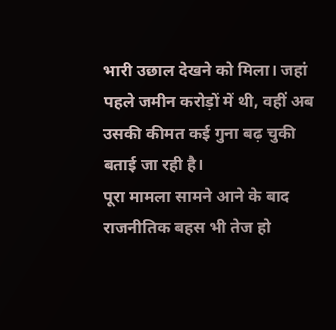भारी उछाल देखने को मिला। जहां पहले जमीन करोड़ों में थी, वहीं अब उसकी कीमत कई गुना बढ़ चुकी बताई जा रही है।
पूरा मामला सामने आने के बाद राजनीतिक बहस भी तेज हो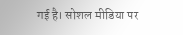गई है। सोशल मीडिया पर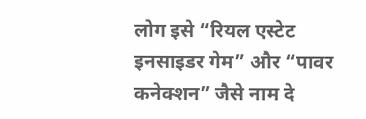लोग इसे “रियल एस्टेट इनसाइडर गेम” और “पावर कनेक्शन” जैसे नाम दे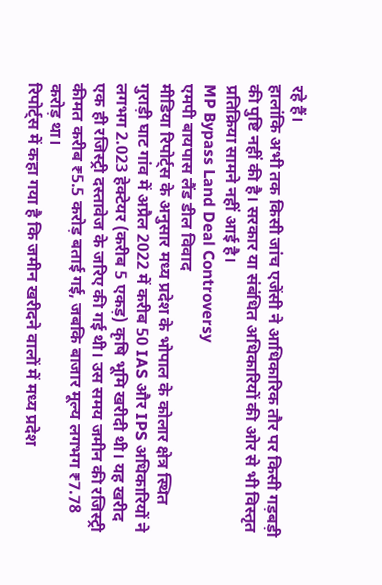रहे हैं।
हालांकि अभी तक किसी जांच एजेंसी ने आधिकारिक तौर पर किसी गड़बड़ी की पुष्टि नहीं की है। सरकार या संबंधित अधिकारियों की ओर से भी विस्तृत प्रतिक्रिया सामने नहीं आई है।
MP Bypass Land Deal Controversy
एमपी बायपास लैंड डील विवाद
मीडिया रिपोर्ट्स के अनुसार मध्य प्रदेश के भोपाल के कोलार क्षेत्र स्थित गुराड़ी घाट गांव में अप्रैल 2022 में करीब 50 IAS और IPS अधिकारियों ने लगभग 2.023 हेक्टेयर (करीब 5 एकड़) कृषि भूमि खरीदी थी। यह खरीद एक ही रजिस्ट्री दस्तावेज के जरिए की गई थी। उस समय जमीन की रजिस्ट्री कीमत करीब ₹5.5 करोड़ बताई गई, जबकि बाजार मूल्य लगभग ₹7.78 करोड़ था।
रिपोर्ट्स में कहा गया है कि जमीन खरीदने वालों में मध्य प्रदेश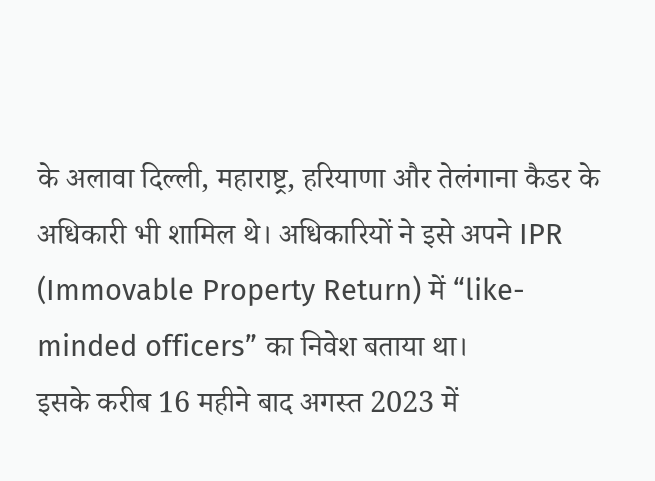के अलावा दिल्ली, महाराष्ट्र, हरियाणा और तेलंगाना कैडर के अधिकारी भी शामिल थे। अधिकारियों ने इसे अपने IPR (Immovable Property Return) में “like-minded officers” का निवेश बताया था।
इसके करीब 16 महीने बाद अगस्त 2023 में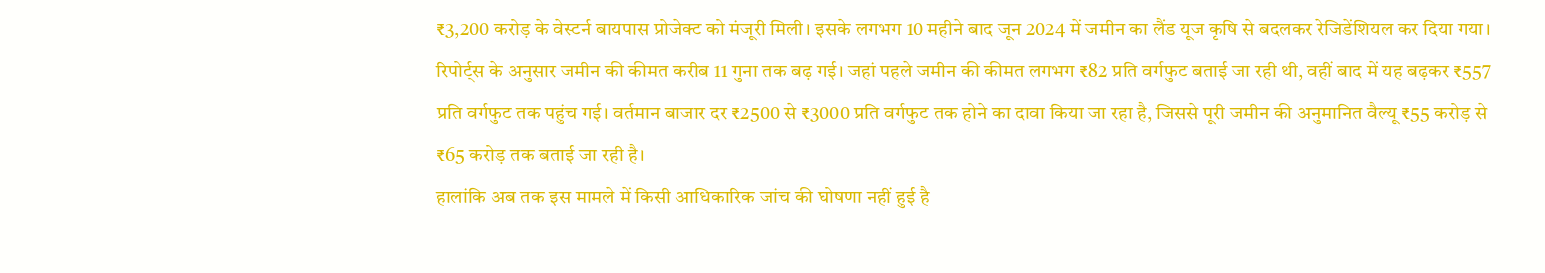₹3,200 करोड़ के वेस्टर्न बायपास प्रोजेक्ट को मंजूरी मिली। इसके लगभग 10 महीने बाद जून 2024 में जमीन का लैंड यूज कृषि से बदलकर रेजिडेंशियल कर दिया गया।
रिपोर्ट्स के अनुसार जमीन की कीमत करीब 11 गुना तक बढ़ गई। जहां पहले जमीन की कीमत लगभग ₹82 प्रति वर्गफुट बताई जा रही थी, वहीं बाद में यह बढ़कर ₹557 प्रति वर्गफुट तक पहुंच गई। वर्तमान बाजार दर ₹2500 से ₹3000 प्रति वर्गफुट तक होने का दावा किया जा रहा है, जिससे पूरी जमीन की अनुमानित वैल्यू ₹55 करोड़ से ₹65 करोड़ तक बताई जा रही है।
हालांकि अब तक इस मामले में किसी आधिकारिक जांच की घोषणा नहीं हुई है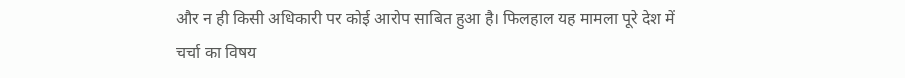और न ही किसी अधिकारी पर कोई आरोप साबित हुआ है। फिलहाल यह मामला पूरे देश में चर्चा का विषय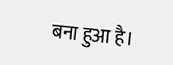बना हुआ है।